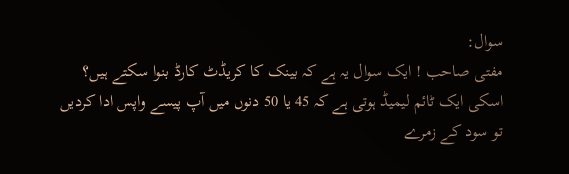سوال:
مفتی صاحب ! ایک سوال یہ ہے کہ بینک کا کریڈٹ کارڈ بنوا سکتے ہیں؟ اسکی ایک ٹائم لیمیڈ ہوتی ہے کہ 45 یا 50 دنوں میں آپ پیسے واپس ادا کردیں تو سود کے زمرے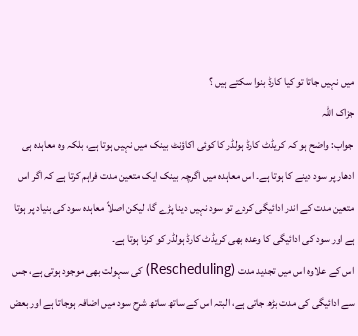میں نہیں جاتا تو کیا کارڈ بنوا سکتے ہیں ؟
جزاک اللہ
جواب: واضح ہو کہ کریڈٹ کارڈ ہولڈر کا کوئی اکاؤنٹ بینک میں نہیں ہوتا ہے، بلکہ وہ معاہدہ ہی ادھار پر سود دینے کا ہوتا ہے۔ اس معاہدہ میں اگرچہ بینک ایک متعین مدت فراہم کرتا ہے کہ اگر اس متعین مدت کے اندر ادائیگی کردے تو سود نہیں دینا پڑے گا، لیکن اصلاً معاہدہ سود کی بنیاد پر ہوتا ہے اور سود کی ادائیگی کا وعدہ بھی کریڈٹ کارڈ ہولڈر کو کرنا ہوتا ہے۔
اس کے علاوہ اس میں تجدید مدت (Rescheduling) کی سہولت بھی موجود ہوتی ہے، جس سے ادائیگی کی مدت بڑھ جاتی ہے، البتہ اس کے ساتھ ساتھ شرح سود میں اضافہ ہوجاتا ہے اور بعض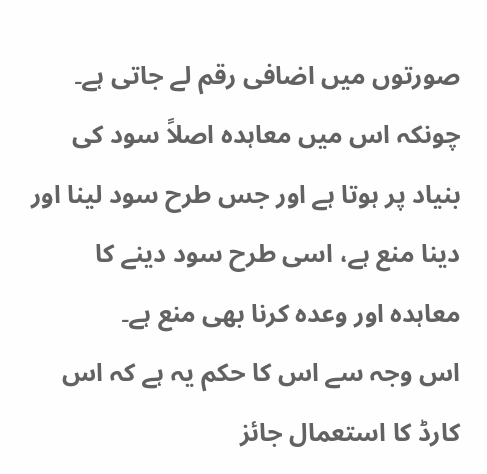صورتوں میں اضافی رقم لے جاتی ہے۔
چونکہ اس میں معاہدہ اصلاً سود کی بنیاد پر ہوتا ہے اور جس طرح سود لینا اور دینا منع ہے، اسی طرح سود دینے کا معاہدہ اور وعدہ کرنا بھی منع ہے۔
اس وجہ سے اس کا حکم یہ ہے کہ اس کارڈ کا استعمال جائز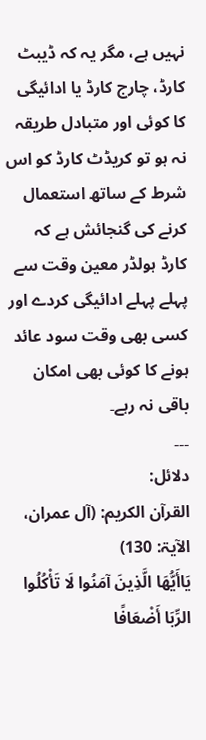نہیں ہے، مگر یہ کہ ڈیبٹ کارڈ، چارج کارڈ یا ادائیگی کا کوئی اور متبادل طریقہ نہ ہو تو کریڈٹ کارڈ کو اس شرط کے ساتھ استعمال کرنے کی گنجائش ہے کہ کارڈ ہولڈر معین وقت سے پہلے پہلے ادائیگی کردے اور کسی بھی وقت سود عائد ہونے کا کوئی بھی امکان باقی نہ رہے۔
۔۔۔
دلائل:
القرآن الکریم: (آل عمران، الآیۃ: 130)
يَاأَيُّهَا الَّذِينَ آمَنُوا لَا تَأْكُلُوا الرِّبَا أَضْعَافًا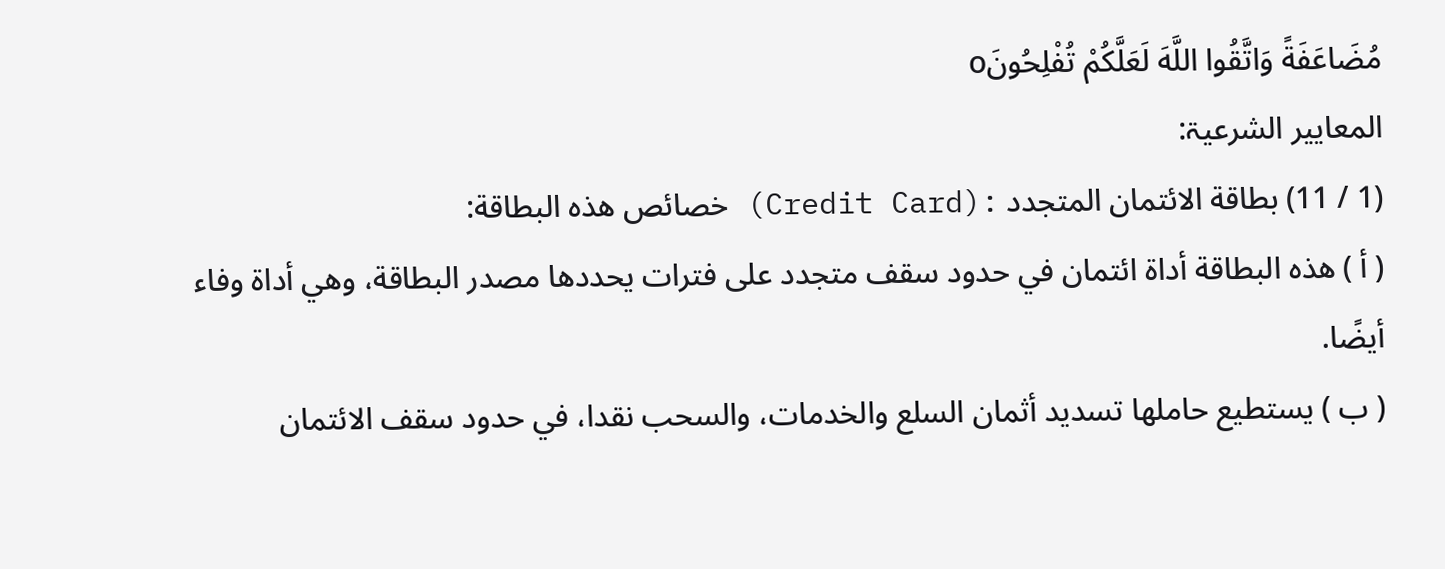مُضَاعَفَةً وَاتَّقُوا اللَّهَ لَعَلَّكُمْ تُفْلِحُونَo
المعايير الشرعیۃ:
(1 / 11) بطاقة الائتمان المتجدد :(Credit Card) خصائص هذه البطاقة:
( أ ) هذه البطاقة أداة ائتمان في حدود سقف متجدد على فترات يحددها مصدر البطاقة، وهي أداة وفاء أيضًا.
( ب ) يستطيع حاملها تسديد أثمان السلع والخدمات، والسحب نقدا، في حدود سقف الائتمان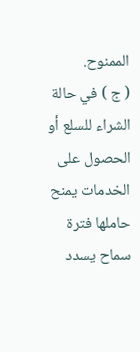الممنوح.
( ج ) في حالة الشراء للسلع أو الحصول على الخدمات يمنح حاملها فترة سماح يسدد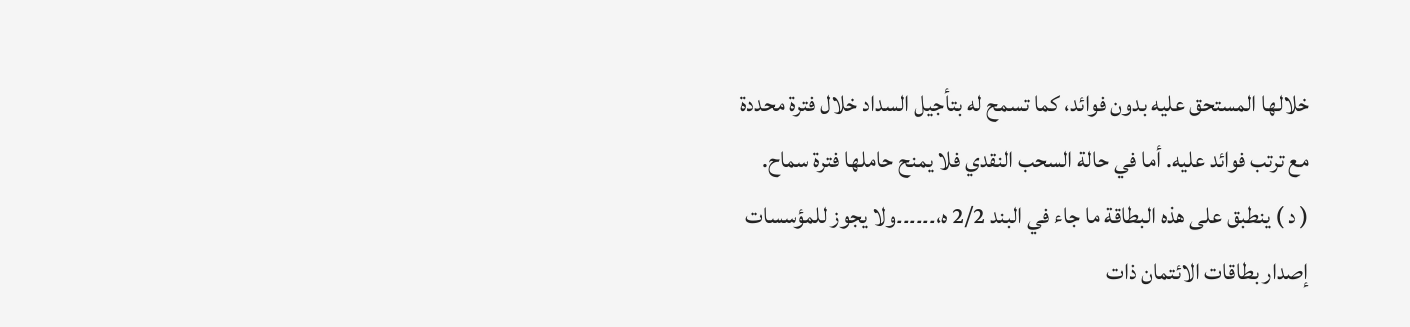خلالها المستحق عليه بدون فوائد، كما تسمح له بتأجيل السداد خلال فترة محددة مع ترتب فوائد عليه. أما في حالة السحب النقدي فلا يمنح حاملها فترة سماح.
( د ) ينطبق على هذه البطاقة ما جاء في البند 2/2 ه،۔۔۔۔۔۔ولا يجوز للمؤسسات إصدار بطاقات الائتمان ذات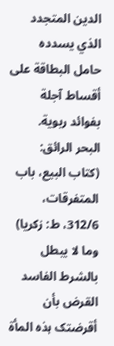الدين المتجدد الذي يسدده حامل البطاقة على أقساط آجلة بفوائد ربوية.
البحر الرائق: (کتاب البیع، باب المتفرقات، 312/6، ط: زکریا)
وما لا یبطل بالشرط الفاسد القرض بأن أقرضتک ہذہ المأة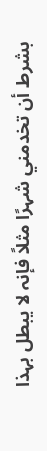بشرط أن تخدمني شہرًا مثلاً فإنہ لا یبطل بہذا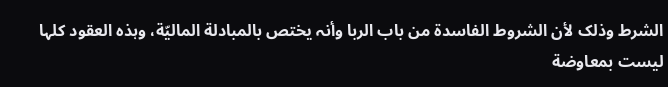الشرط وذلک لأن الشروط الفاسدة من باب الربا وأنہ یختص بالمبادلة المالیّة، وہذہ العقود کلہا لیست بمعاوضة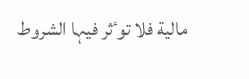مالیة فلا توٴثر فیہا الشروط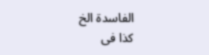الفاسدة الخ
کذا فی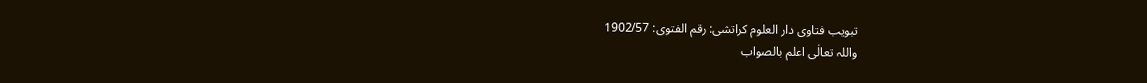تبویب فتاوی دار العلوم کراتشی: رقم الفتوی: 1902/57
واللہ تعالٰی اعلم بالصواب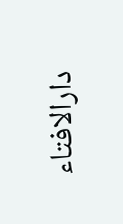دارالافتاء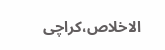الاخلاص،کراچی